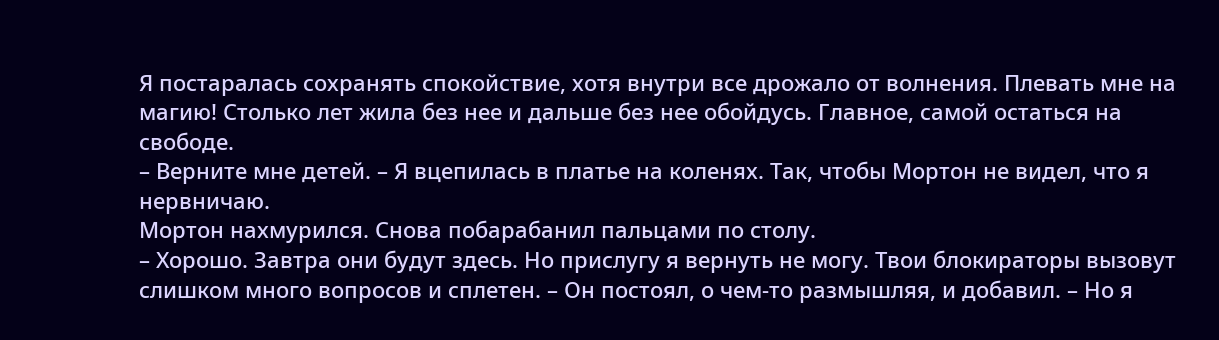Я постаралась сохранять спокойствие, хотя внутри все дрожало от волнения. Плевать мне на магию! Столько лет жила без нее и дальше без нее обойдусь. Главное, самой остаться на свободе.
– Верните мне детей. – Я вцепилась в платье на коленях. Так, чтобы Мортон не видел, что я нервничаю.
Мортон нахмурился. Снова побарабанил пальцами по столу.
– Хорошо. Завтра они будут здесь. Но прислугу я вернуть не могу. Твои блокираторы вызовут слишком много вопросов и сплетен. – Он постоял, о чем-то размышляя, и добавил. – Но я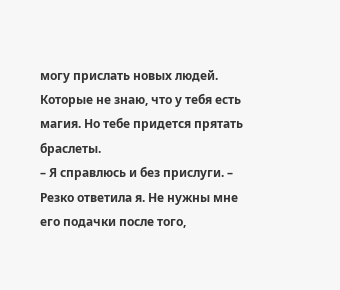могу прислать новых людей. Которые не знаю, что у тебя есть магия. Но тебе придется прятать браслеты.
– Я справлюсь и без прислуги. – Резко ответила я. Не нужны мне его подачки после того,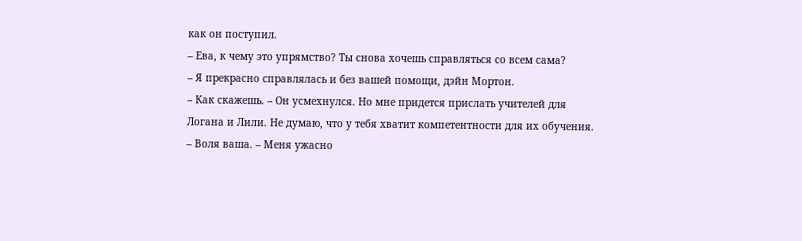как он поступил.
– Ева, к чему это упрямство? Ты снова хочешь справляться со всем сама?
– Я прекрасно справлялась и без вашей помощи, дэйн Мортон.
– Как скажешь. – Он усмехнулся. Но мне придется прислать учителей для Логана и Лили. Не думаю, что у тебя хватит компетентности для их обучения.
– Воля ваша. – Меня ужасно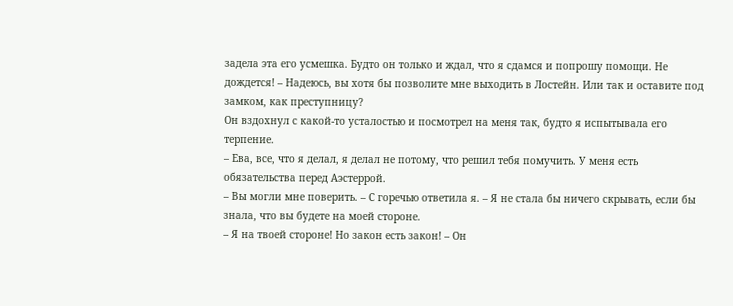задела эта его усмешка. Будто он только и ждал, что я сдамся и попрошу помощи. Не дождется! – Надеюсь, вы хотя бы позволите мне выходить в Лостейн. Или так и оставите под замком, как преступницу?
Он вздохнул с какой-то усталостью и посмотрел на меня так, будто я испытывала его терпение.
– Ева, все, что я делал, я делал не потому, что решил тебя помучить. У меня есть обязательства перед Аэстеррой.
– Вы могли мне поверить. – С горечью ответила я. – Я не стала бы ничего скрывать, если бы знала, что вы будете на моей стороне.
– Я на твоей стороне! Но закон есть закон! – Он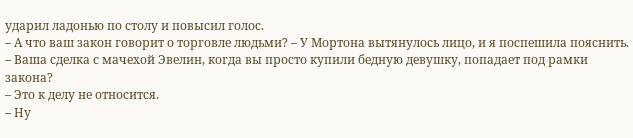ударил ладонью по столу и повысил голос.
– А что ваш закон говорит о торговле людьми? – У Мортона вытянулось лицо, и я поспешила пояснить. – Ваша сделка с мачехой Эвелин, когда вы просто купили бедную девушку, попадает под рамки закона?
– Это к делу не относится.
– Ну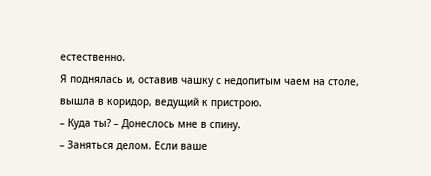естественно.
Я поднялась и, оставив чашку с недопитым чаем на столе, вышла в коридор, ведущий к пристрою.
– Куда ты? – Донеслось мне в спину.
– Заняться делом. Если ваше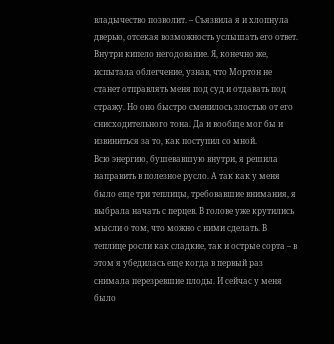владычество позволит. – Съязвила я и хлопнула дверью, отсекая возможность услышать его ответ. Внутри кипело негодование. Я, конечно же, испытала облегчение, узнав, что Мортон не станет отправлять меня под суд и отдавать под стражу. Но оно быстро сменилось злостью от его снисходительного тона. Да и вообще мог бы и извиниться за то, как поступил со мной.
Всю энергию, бушевавшую внутри, я решила направить в полезное русло. А так как у меня было еще три теплицы, требовавшие внимания, я выбрала начать с перцев. В голове уже крутились мысли о том, что можно с ними сделать. В теплице росли как сладкие, так и острые сорта – в этом я убедилась еще когда в первый раз снимала перезревшие плоды. И сейчас у меня было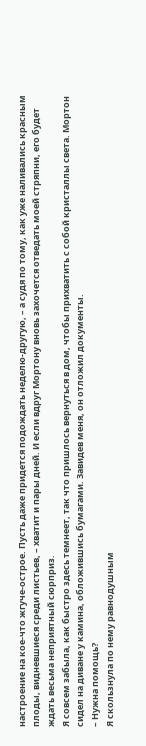настроение на кое-что жгуче-острое. Пусть даже придется подождать неделю-другую, – а судя по тому, как уже наливались красным плоды, видневшиеся среди листьев, – хватит и пары дней. И если вдруг Мортону вновь захочется отведать моей стряпни, его будет ждать весьма неприятный сюрприз.
Я совсем забыла, как быстро здесь темнеет, так что пришлось вернуться в дом, чтобы прихватить с собой кристаллы света. Мортон сидел на диване у камина, обложившись бумагами. Завидев меня, он отложил документы.
– Нужна помощь?
Я скользнула по нему равнодушным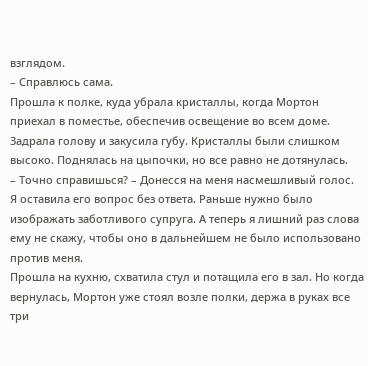взглядом.
– Справлюсь сама.
Прошла к полке, куда убрала кристаллы, когда Мортон приехал в поместье, обеспечив освещение во всем доме. Задрала голову и закусила губу. Кристаллы были слишком высоко. Поднялась на цыпочки, но все равно не дотянулась.
– Точно справишься? – Донесся на меня насмешливый голос.
Я оставила его вопрос без ответа. Раньше нужно было изображать заботливого супруга. А теперь я лишний раз слова ему не скажу, чтобы оно в дальнейшем не было использовано против меня.
Прошла на кухню, схватила стул и потащила его в зал. Но когда вернулась, Мортон уже стоял возле полки, держа в руках все три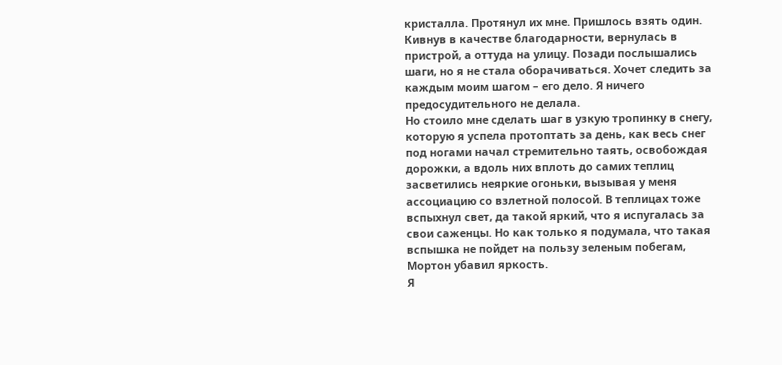кристалла. Протянул их мне. Пришлось взять один. Кивнув в качестве благодарности, вернулась в пристрой, а оттуда на улицу. Позади послышались шаги, но я не стала оборачиваться. Хочет следить за каждым моим шагом – его дело. Я ничего предосудительного не делала.
Но стоило мне сделать шаг в узкую тропинку в снегу, которую я успела протоптать за день, как весь снег под ногами начал стремительно таять, освобождая дорожки, а вдоль них вплоть до самих теплиц засветились неяркие огоньки, вызывая у меня ассоциацию со взлетной полосой. В теплицах тоже вспыхнул свет, да такой яркий, что я испугалась за свои саженцы. Но как только я подумала, что такая вспышка не пойдет на пользу зеленым побегам, Мортон убавил яркость.
Я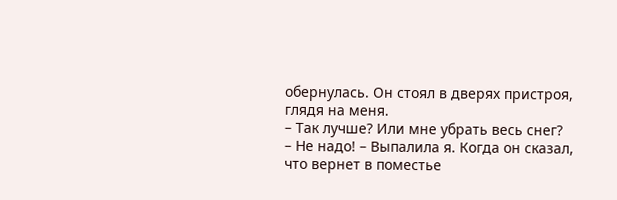обернулась. Он стоял в дверях пристроя, глядя на меня.
– Так лучше? Или мне убрать весь снег?
– Не надо! – Выпалила я. Когда он сказал, что вернет в поместье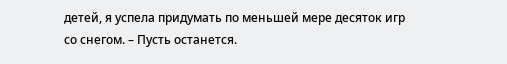детей, я успела придумать по меньшей мере десяток игр со снегом. – Пусть останется.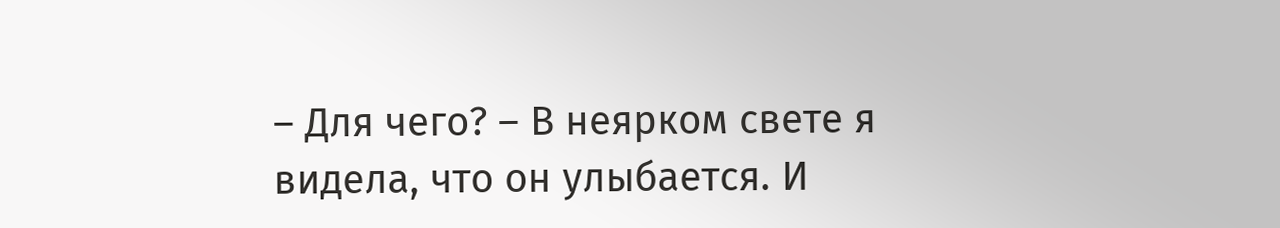– Для чего? – В неярком свете я видела, что он улыбается. И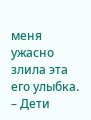меня ужасно злила эта его улыбка.
– Дети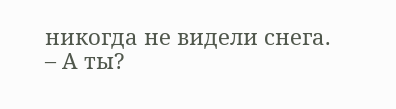никогда не видели снега.
– А ты?